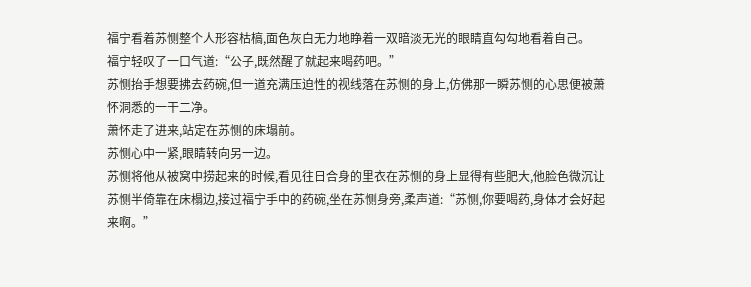福宁看着苏恻整个人形容枯槁,面色灰白无力地睁着一双暗淡无光的眼睛直勾勾地看着自己。
福宁轻叹了一口气道:“公子,既然醒了就起来喝药吧。”
苏恻抬手想要拂去药碗,但一道充满压迫性的视线落在苏恻的身上,仿佛那一瞬苏恻的心思便被萧怀洞悉的一干二净。
萧怀走了进来,站定在苏恻的床塌前。
苏恻心中一紧,眼睛转向另一边。
苏恻将他从被窝中捞起来的时候,看见往日合身的里衣在苏恻的身上显得有些肥大,他脸色微沉让苏恻半倚靠在床榻边,接过福宁手中的药碗,坐在苏恻身旁,柔声道:“苏恻,你要喝药,身体才会好起来啊。”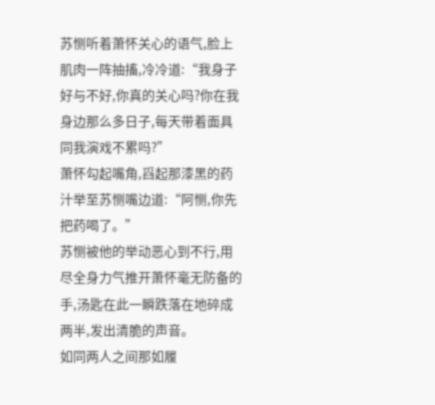苏恻听着萧怀关心的语气,脸上肌肉一阵抽搐,冷冷道:“我身子好与不好,你真的关心吗?你在我身边那么多日子,每天带着面具同我演戏不累吗?”
萧怀勾起嘴角,舀起那漆黑的药汁举至苏恻嘴边道:“阿恻,你先把药喝了。”
苏恻被他的举动恶心到不行,用尽全身力气推开萧怀毫无防备的手,汤匙在此一瞬跌落在地碎成两半,发出清脆的声音。
如同两人之间那如履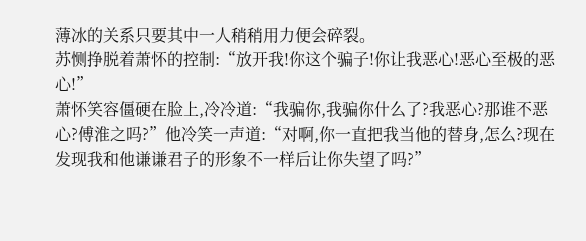薄冰的关系只要其中一人稍稍用力便会碎裂。
苏恻挣脱着萧怀的控制:“放开我!你这个骗子!你让我恶心!恶心至极的恶心!”
萧怀笑容僵硬在脸上,冷冷道:“我骗你,我骗你什么了?我恶心?那谁不恶心?傅淮之吗?”他冷笑一声道:“对啊,你一直把我当他的替身,怎么?现在发现我和他谦谦君子的形象不一样后让你失望了吗?”